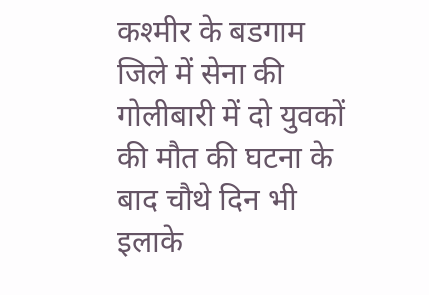कश्मीर के बडगाम जिले में सेना की गोलीबारी में दो युवकों की मौत की घटना के बाद चौथे दिन भी इलाके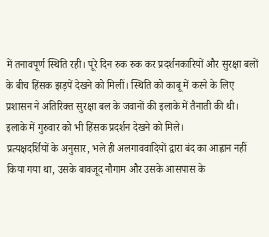में तनावपूर्ण स्थिति रही। पूरे दिन रुक रुक कर प्रदर्शनकारियों और सुरक्षा बलों के बीच हिंसक झड़पें देखने को मिलीं। स्थिति को काबू में करने के लिए प्रशासन ने अतिरिक्त सुरक्षा बल के जवानों की इलाके में तैनाती की थी। इलाके में गुरुवार को भी हिंसक प्रदर्शन देखने को मिले।
प्रत्यक्षदर्शियों के अनुसार, भले ही अलगाववादियों द्वारा बंद का आह्वान नहीं किया गया था, उसके बावजूद नौगाम और उसके आसपास के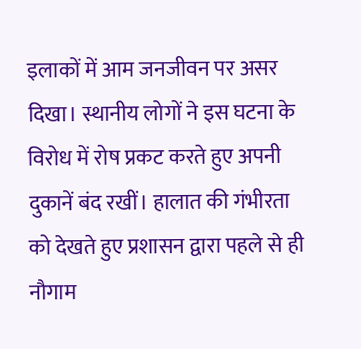इलाकों में आम जनजीवन पर असर दिखा। स्थानीय लोगों ने इस घटना के विरोध में रोष प्रकट करते हुए अपनी दुकानें बंद रखीं। हालात की गंभीरता को देखते हुए प्रशासन द्वारा पहले से ही नौगाम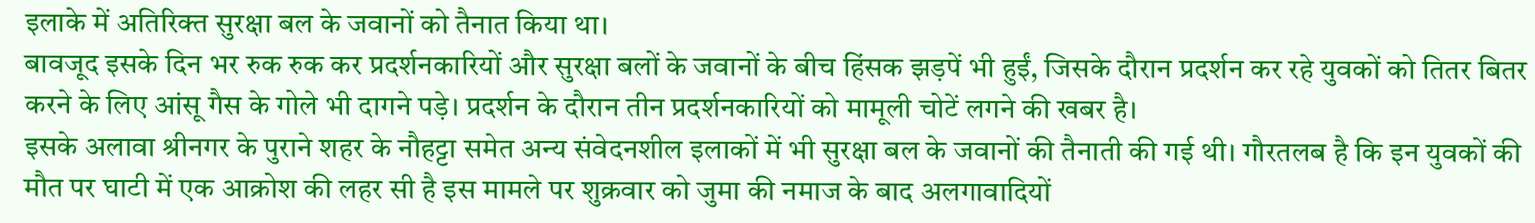इलाके में अतिरिक्त सुरक्षा बल के जवानों को तैनात किया था।
बावजूद इसके दिन भर रुक रुक कर प्रदर्शनकारियों और सुरक्षा बलों के जवानों के बीच हिंसक झड़पें भी हुईं, जिसके दौरान प्रदर्शन कर रहे युवकों को तितर बितर करने के लिए आंसू गैस के गोले भी दागने पड़े। प्रदर्शन के दौरान तीन प्रदर्शनकारियों को मामूली चोटें लगने की खबर है।
इसके अलावा श्रीनगर के पुराने शहर के नौहट्टा समेत अन्य संवेदनशील इलाकों में भी सुरक्षा बल के जवानों की तैनाती की गई थी। गौरतलब है कि इन युवकों की मौत पर घाटी में एक आक्रोश की लहर सी है इस मामले पर शुक्रवार को जुमा की नमाज के बाद अलगावादियों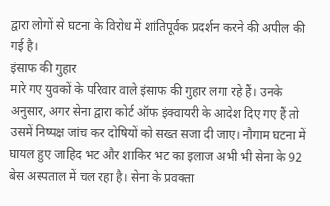द्वारा लोगों से घटना के विरोध में शांतिपूर्वक प्रदर्शन करने की अपील की गई है।
इंसाफ की गुहार
मारे गए युवकों के परिवार वाले इंसाफ की गुहार लगा रहे हैं। उनके अनुसार, अगर सेना द्वारा कोर्ट ऑफ इंक्वायरी के आदेश दिए गए हैं तो उसमें निष्पक्ष जांच कर दोषियों को सख्त सजा दी जाए। नौगाम घटना में घायल हुए जाहिद भट और शाकिर भट का इलाज अभी भी सेना के 92 बेस अस्पताल में चल रहा है। सेना के प्रवक्ता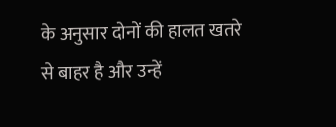के अनुसार दोनों की हालत खतरे से बाहर है और उन्हें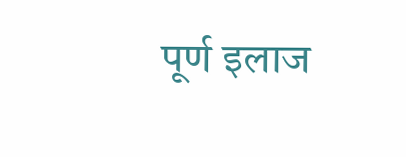पूर्ण इलाज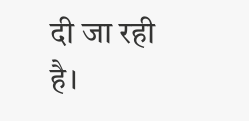दी जा रही है।